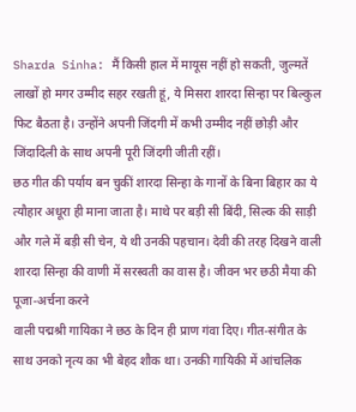Sharda Sinha: मैं किसी हाल में मायूस नहीं हो सकती, जुल्मतें लाखों हो मगर उम्मीद सहर रखती हूं, ये मिसरा शारदा सिन्हा पर बिल्कुल फिट बैठता है। उन्होंने अपनी जिंदगी में कभी उम्मीद नहीं छोड़ी और जिंदादिली के साथ अपनी पूरी जिंदगी जीती रहीं।
छठ गीत की पर्याय बन चुकीं शारदा सिन्हा के गानों के बिना बिहार का ये त्यौहार अधूरा ही माना जाता है। माथे पर बड़ी सी बिंदी, सिल्क की साड़ी और गले में बड़ी सी चेन, ये थी उनकी पहचान। देवी की तरह दिखने वाली शारदा सिन्हा की वाणी में सरस्वती का वास है। जीवन भर छठी मैया की पूजा-अर्चना करने
वाली पद्मश्री गायिका ने छठ के दिन ही प्राण गंवा दिए। गीत-संगीत के साथ उनको नृत्य का भी बेहद शौक था। उनकी गायिकी में आंचलिक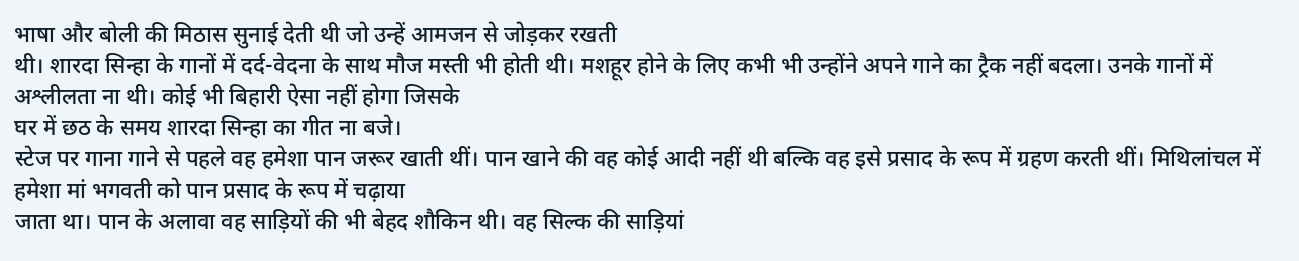भाषा और बोली की मिठास सुनाई देती थी जो उन्हें आमजन से जोड़कर रखती
थी। शारदा सिन्हा के गानों में दर्द-वेदना के साथ मौज मस्ती भी होती थी। मशहूर होने के लिए कभी भी उन्होंने अपने गाने का ट्रैक नहीं बदला। उनके गानों में अश्लीलता ना थी। कोई भी बिहारी ऐसा नहीं होगा जिसके
घर में छठ के समय शारदा सिन्हा का गीत ना बजे।
स्टेज पर गाना गाने से पहले वह हमेशा पान जरूर खाती थीं। पान खाने की वह कोई आदी नहीं थी बल्कि वह इसे प्रसाद के रूप में ग्रहण करती थीं। मिथिलांचल में हमेशा मां भगवती को पान प्रसाद के रूप में चढ़ाया
जाता था। पान के अलावा वह साड़ियों की भी बेहद शौकिन थी। वह सिल्क की साड़ियां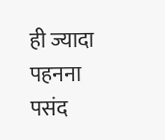ही ज्यादा पहनना पसंद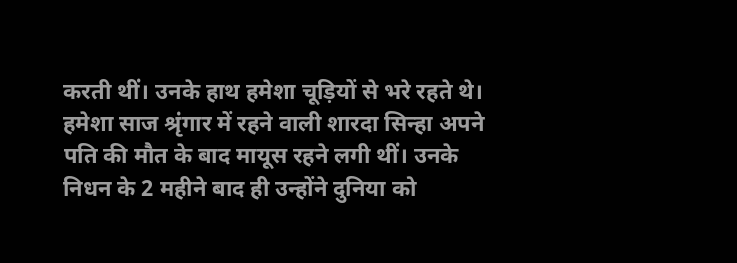करती थीं। उनके हाथ हमेशा चूड़ियों से भरे रहते थे। हमेशा साज श्रृंगार में रहने वाली शारदा सिन्हा अपने पति की मौत के बाद मायूस रहने लगी थीं। उनके निधन के 2 महीने बाद ही उन्होंने दुनिया को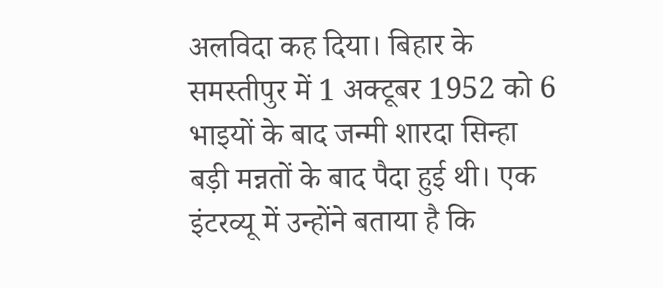अलविदा कह दिया। बिहार के समस्तीपुर में 1 अक्टूबर 1952 को 6 भाइयों के बाद जन्मी शारदा सिन्हा
बड़ी मन्नतों के बाद पैदा हुई थी। एक इंटरव्यू में उन्होंने बताया है कि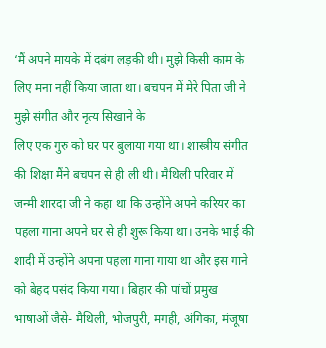‘मैं अपने मायके में दबंग लड़की थी। मुझे किसी काम के लिए मना नहीं किया जाता था। बचपन में मेरे पिता जी ने मुझे संगीत और नृत्य सिखाने के
लिए एक गुरु को घर पर बुलाया गया था। शास्त्रीय संगीत की शिक्षा मैंने बचपन से ही ली थी। मैथिली परिवार में जन्मी शारदा जी ने कहा था कि उन्होंने अपने करियर का पहला गाना अपने घर से ही शुरू किया था। उनके भाई की शादी में उन्होंने अपना पहला गाना गाया था और इस गाने को बेहद पसंद किया गया। बिहार की पांचों प्रमुख भाषाओं जैसे- मैथिली, भोजपुरी, मगही, अंगिका, मंजूषा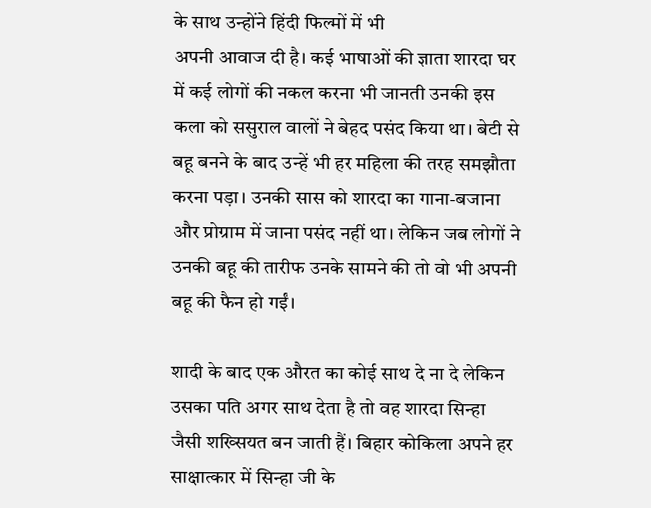के साथ उन्होंने हिंदी फिल्मों में भी
अपनी आवाज दी है। कई भाषाओं की ज्ञाता शारदा घर में कई लोगों की नकल करना भी जानती उनकी इस कला को ससुराल वालों ने बेहद पसंद किया था। बेटी से बहू बनने के बाद उन्हें भी हर महिला की तरह समझौता करना पड़ा। उनकी सास को शारदा का गाना-बजाना और प्रोग्राम में जाना पसंद नहीं था। लेकिन जब लोगों ने उनकी बहू की तारीफ उनके सामने की तो वो भी अपनी बहू की फैन हो गईं।

शादी के बाद एक औरत का कोई साथ दे ना दे लेकिन उसका पति अगर साथ देता है तो वह शारदा सिन्हा जैसी शख्सियत बन जाती हैं। बिहार कोकिला अपने हर साक्षात्कार में सिन्हा जी के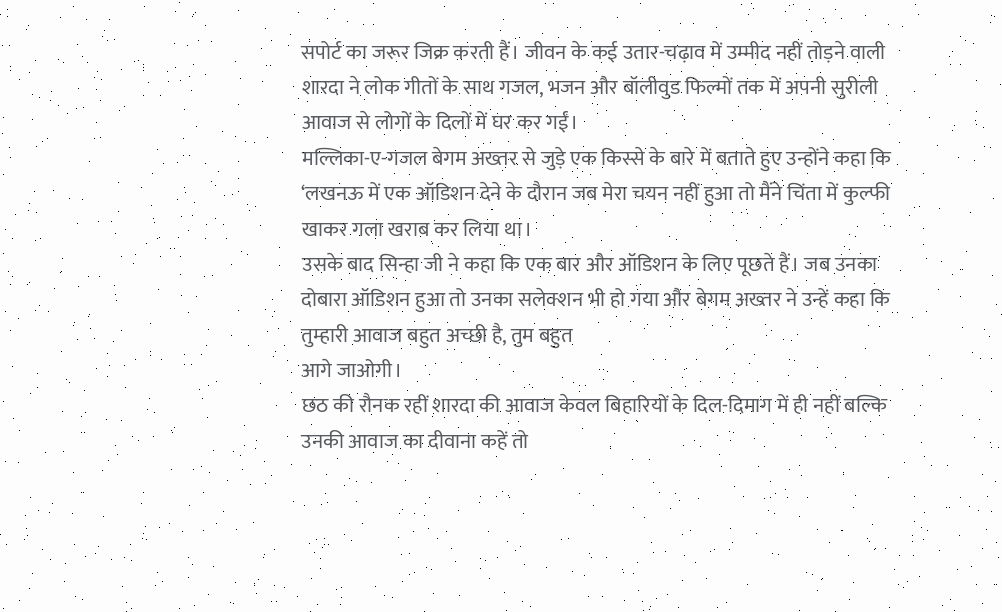सपोर्ट का जरूर जिक्र करती हैं। जीवन के कई उतार-चढ़ाव में उम्मीद नहीं तोड़ने वाली शारदा ने लोक गीतों के साथ गजल, भजन और बॉलीवुड फिल्मों तक में अपनी सुरीली आवाज से लोगों के दिलों में घर कर गईं।
मल्लिका-ए-गजल बेगम अख्तर से जुड़े एक किस्से के बारे में बताते हुए उन्होंने कहा कि ‘लखनऊ में एक ऑडिशन देने के दौरान जब मेरा चयन नहीं हुआ तो मैंने चिंता में कुल्फी खाकर गला खराब कर लिया था।
उसके बाद सिन्हा जी ने कहा कि एक बार और ऑडिशन के लिए पूछते हैं। जब उनका दोबारा ऑडिशन हुआ तो उनका सलेक्शन भी हो गया और बेगम अख्तर ने उन्हें कहा कि तुम्हारी आवाज बहुत अच्छी है, तुम बहुत
आगे जाओगी।
छठ की रौनक रहीं शारदा की आवाज केवल बिहारियों के दिल-दिमाग में ही नहीं बल्कि उनकी आवाज का दीवाना कहें तो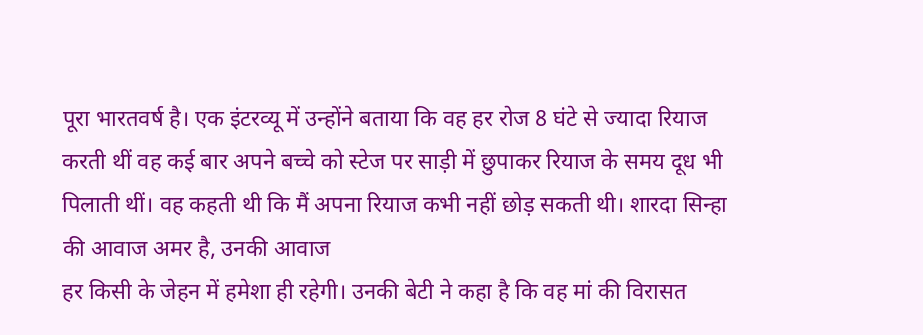पूरा भारतवर्ष है। एक इंटरव्यू में उन्होंने बताया कि वह हर रोज 8 घंटे से ज्यादा रियाज
करती थीं वह कई बार अपने बच्चे को स्टेज पर साड़ी में छुपाकर रियाज के समय दूध भी पिलाती थीं। वह कहती थी कि मैं अपना रियाज कभी नहीं छोड़ सकती थी। शारदा सिन्हा की आवाज अमर है, उनकी आवाज
हर किसी के जेहन में हमेशा ही रहेगी। उनकी बेटी ने कहा है कि वह मां की विरासत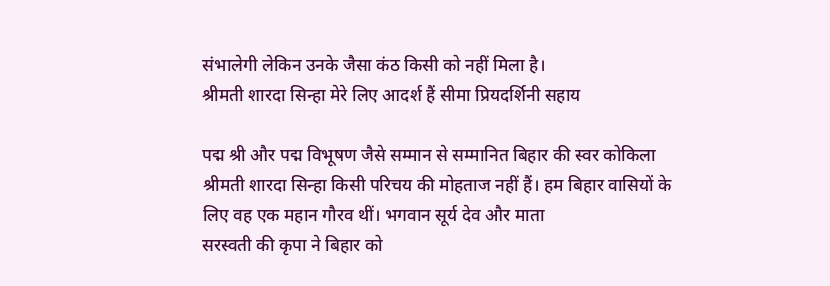संभालेगी लेकिन उनके जैसा कंठ किसी को नहीं मिला है।
श्रीमती शारदा सिन्हा मेरे लिए आदर्श हैं सीमा प्रियदर्शिनी सहाय

पद्म श्री और पद्म विभूषण जैसे सम्मान से सम्मानित बिहार की स्वर कोकिला श्रीमती शारदा सिन्हा किसी परिचय की मोहताज नहीं हैं। हम बिहार वासियों के लिए वह एक महान गौरव थीं। भगवान सूर्य देव और माता
सरस्वती की कृपा ने बिहार को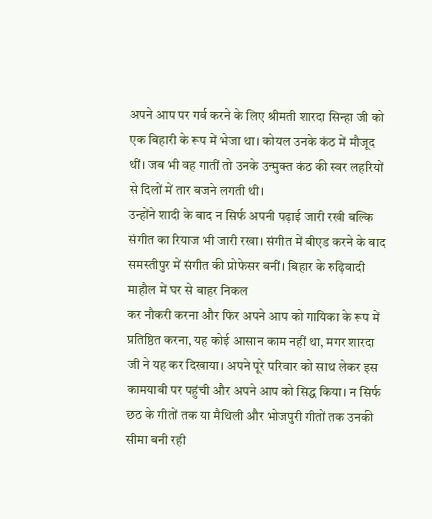अपने आप पर गर्व करने के लिए श्रीमती शारदा सिन्हा जी को एक बिहारी के रूप में भेजा था। कोयल उनके कंठ में मौजूद थीं। जब भी वह गातीं तो उनके उन्मुक्त कंठ की स्वर लहरियों
से दिलों में तार बजने लगती थी।
उन्होंने शादी के बाद न सिर्फ अपनी पढ़ाई जारी रखी बल्कि संगीत का रियाज भी जारी रखा। संगीत में बीएड करने के बाद समस्तीपुर में संगीत की प्रोफेसर बनीं। बिहार के रुढ़िवादी माहौल में घर से बाहर निकल
कर नौकरी करना और फिर अपने आप को गायिका के रूप में प्रतिष्ठित करना, यह कोई आसान काम नहीं था, मगर शारदा जी ने यह कर दिखाया। अपने पूरे परिवार को साथ लेकर इस कामयाबी पर पहुंची और अपने आप को सिद्ध किया। न सिर्फ छठ के गीतों तक या मैथिली और भोजपुरी गीतों तक उनकी सीमा बनी रही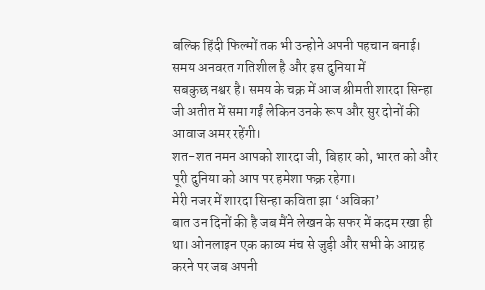बल्कि हिंदी फिल्मों तक भी उन्होने अपनी पहचान बनाई। समय अनवरत गतिशील है और इस दुनिया में
सबकुछ नश्वर है। समय के चक्र में आज श्रीमती शारदा सिन्हा जी अतीत में समा गईं लेकिन उनके रूप और सुर दोनों की आवाज अमर रहेंगी।
शत-शत नमन आपको शारदा जी, बिहार को, भारत को और पूरी दुनिया को आप पर हमेशा फक्र रहेगा।
मेरी नजर में शारदा सिन्हा कविता झा ‘अविका’
बात उन दिनों की है जब मैंने लेखन के सफर में कदम रखा ही था। ओनलाइन एक काव्य मंच से जुड़ी और सभी के आग्रह करने पर जब अपनी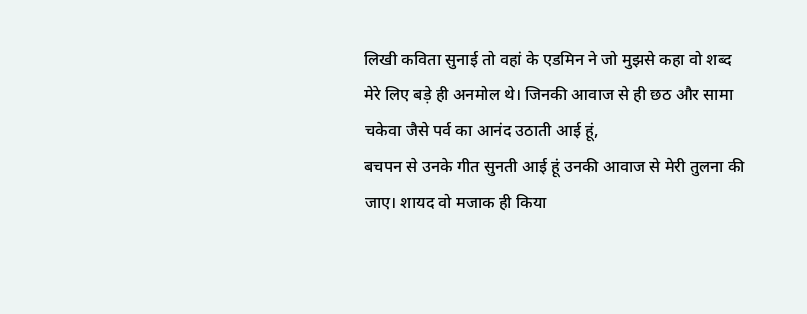लिखी कविता सुनाई तो वहां के एडमिन ने जो मुझसे कहा वो शब्द मेरे लिए बड़े ही अनमोल थे। जिनकी आवाज से ही छठ और सामा चकेवा जैसे पर्व का आनंद उठाती आई हूं,
बचपन से उनके गीत सुनती आई हूं उनकी आवाज से मेरी तुलना की जाए। शायद वो मजाक ही किया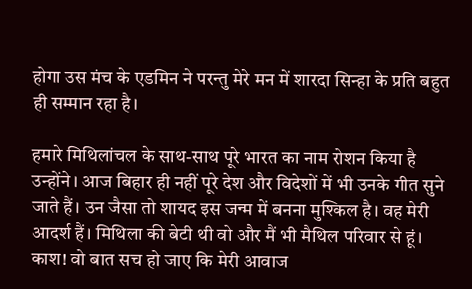होगा उस मंच के एडमिन ने परन्तु मेरे मन में शारदा सिन्हा के प्रति बहुत ही सम्मान रहा है।

हमारे मिथिलांचल के साथ-साथ पूरे भारत का नाम रोशन किया है उन्होंने। आज बिहार ही नहीं पूरे देश और विदेशों में भी उनके गीत सुने जाते हैं। उन जैसा तो शायद इस जन्म में बनना मुश्किल है। वह मेरी आदर्श हैं। मिथिला की बेटी थी वो और मैं भी मैथिल परिवार से हूं। काश! वो बात सच हो जाए कि मेरी आवाज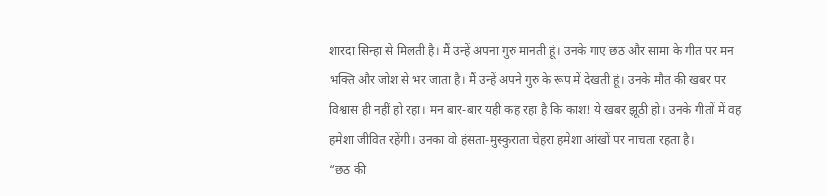शारदा सिन्हा से मिलती है। मैं उन्हें अपना गुरु मानती हूं। उनके गाए छठ और सामा के गीत पर मन भक्ति और जोश से भर जाता है। मैं उन्हें अपने गुरु के रूप में देखती हूं। उनके मौत की खबर पर विश्वास ही नहीं हो रहा। मन बार-बार यही कह रहा है कि काश! ये खबर झूठी हो। उनके गीतों में वह हमेशा जीवित रहेंगी। उनका वो हंसता-मुस्कुराता चेहरा हमेशा आंखों पर नाचता रहता है।
“छठ की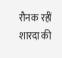रौनक रहीं शारदा की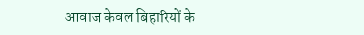आवाज केवल बिहारियों के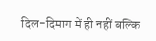दिल-दिमाग में ही नहीं बल्कि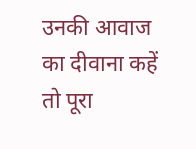उनकी आवाज का दीवाना कहें तो पूरा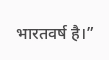भारतवर्ष है।”